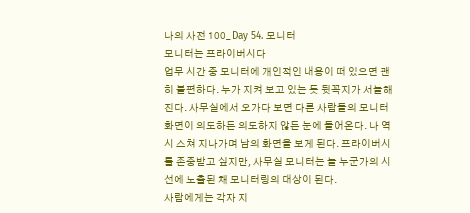나의 사전 100_ Day 54. 모니터
모니터는 프라이버시다
업무 시간 중 모니터에 개인적인 내용이 떠 있으면 괜히 불편하다. 누가 지켜 보고 있는 듯 뒷꼭지가 서늘해진다. 사무실에서 오가다 보면 다른 사람들의 모니터 화면이 의도하든 의도하지 않든 눈에 들어온다. 나 역시 스쳐 지나가며 남의 화면을 보게 된다. 프라이버시를 존중받고 싶지만, 사무실 모니터는 늘 누군가의 시선에 노출된 채 모니터링의 대상이 된다.
사람에게는 각자 지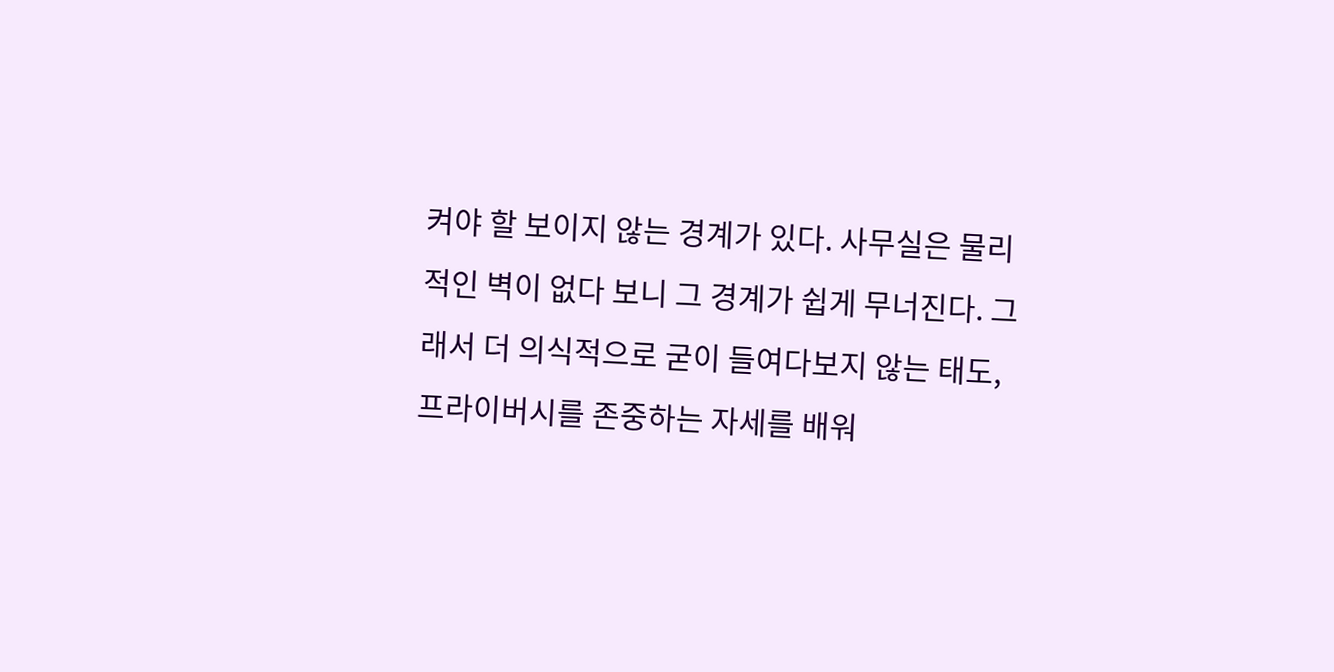켜야 할 보이지 않는 경계가 있다. 사무실은 물리적인 벽이 없다 보니 그 경계가 쉽게 무너진다. 그래서 더 의식적으로 굳이 들여다보지 않는 태도, 프라이버시를 존중하는 자세를 배워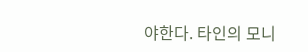야한다. 타인의 모니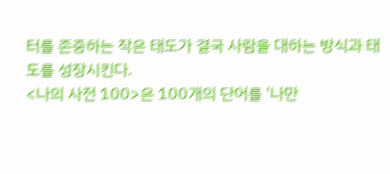터를 존중하는 작은 태도가 결국 사람을 대하는 방식과 태도를 성장시킨다.
<나의 사전 100>은 100개의 단어를 '나만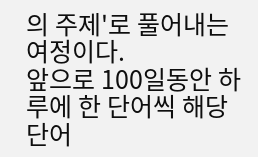의 주제'로 풀어내는 여정이다.
앞으로 100일동안 하루에 한 단어씩 해당 단어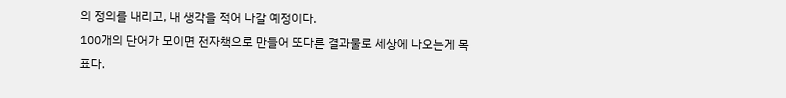의 정의를 내리고, 내 생각을 적어 나갈 예정이다.
100개의 단어가 모이면 전자책으로 만들어 또다른 결과물로 세상에 나오는게 목표다.